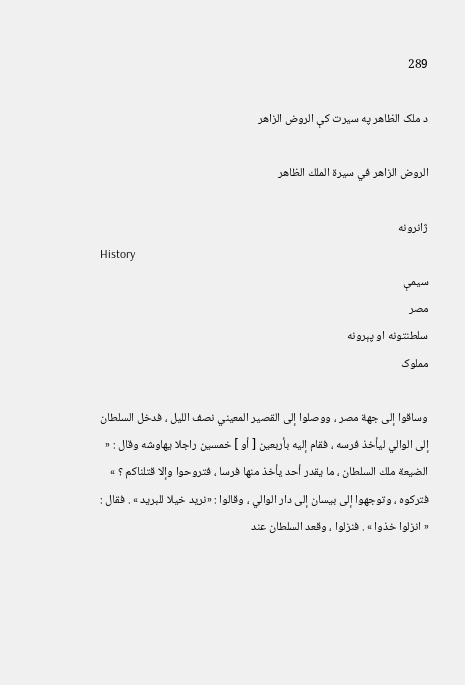289

د ملک الظاهر په سيرت کې الروض الزاهر

الروض الزاهر في سيرة الملك الظاهر

ژانرونه
History
سیمې
مصر
سلطنتونه او پېرونه
مملوک

وساقوا إلى جهة مصر ، ووصلوا إلى القصير المعيني نصف الليل ، فدخل السلطان إلى الوالي ليأخذ فرسه ، فقام إليه بأربعين [ أو ] خمسين راجلا يهاوشه وقال : « الضيعة ملك السلطان ، ما يقدر أحد يأخذ منها فرسا ، فتروحوا وإلا قتلناكم ؟ » فتركوه ، وتوجهوا إلى بيسان إلى دار الوالي ، وقالوا : «نريد خيلا للبريد » . فقال : « انزلوا خذوا » . فنزلوا ، وقعد السلطان عند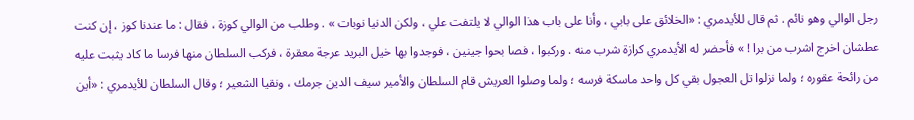رجل الوالي وهو نائم . ثم قال للأيدمري : «الخلائق على بابي ، وأنا على باب هذا الوالي لا يلتفت علي ، ولكن الدنيا نوبات » . وطلب من الوالي كوزة ، فقال : ما عندنا كوز ، إن كنت عطشان اخرج اشرب من برا ! » فأحضر له الأيدمري كرازة شرب منه . وركبوا ، فصا بحوا جينين ، فوجدوا بها خيل البريد عرجة معقرة ، فركب السلطان منها فرسا ما كاد يثبت عليه من رائحة عقوره ؛ ولما نزلوا تل العجول بقي كل واحد ماسكة فرسه ؛ ولما وصلوا العريش قام السلطان والأمير سيف الدين جرمك ، ونقيا الشعير ؛ وقال السلطان للأيدمري : «أين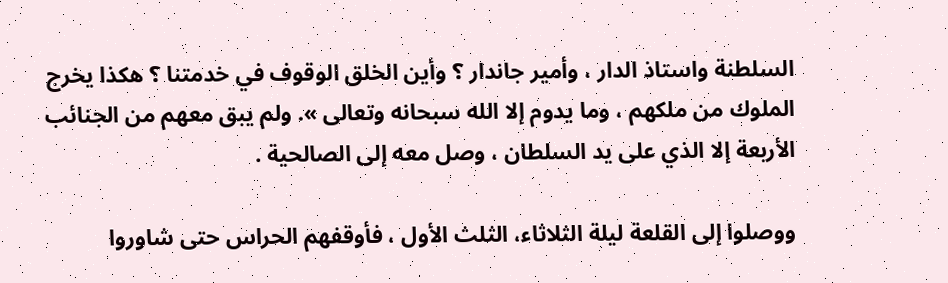السلطنة واستاذ الدار ، وأمير جاندار ؟ وأين الخلق الوقوف في خدمتنا ؟ هكذا يخرج الملوك من ملكهم ، وما يدوم إلا الله سبحانه وتعالى ». ولم يبق معهم من الجنائب الأربعة إلا الذي على يد السلطان ، وصل معه إلى الصالحية .

ووصلوا إلى القلعة ليلة الثلاثاء، الثلث الأول ، فأوقفهم الحراس حتى شاوروا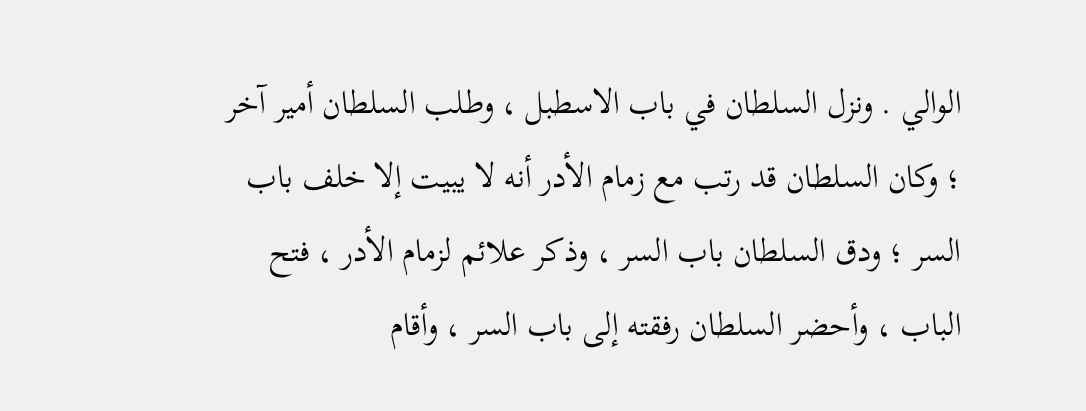الوالي . ونزل السلطان في باب الاسطبل ، وطلب السلطان أمير آخر ؛ وكان السلطان قد رتب مع زمام الأدر أنه لا يبيت إلا خلف باب السر ؛ ودق السلطان باب السر ، وذكر علائم لزمام الأدر ، فتح الباب ، وأحضر السلطان رفقته إلى باب السر ، وأقام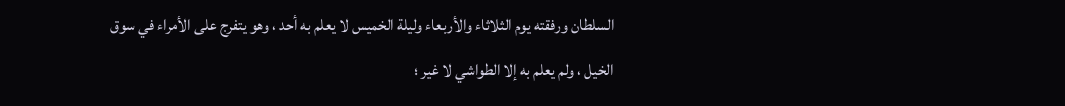السلطان ورفقته يوم الثلاثاء والأربعاء وليلة الخميس لا يعلم به أحد ، وهو يتفرج على الأمراء في سوق الخيل ، ولم يعلم به إلا الطواشي لا غير ؛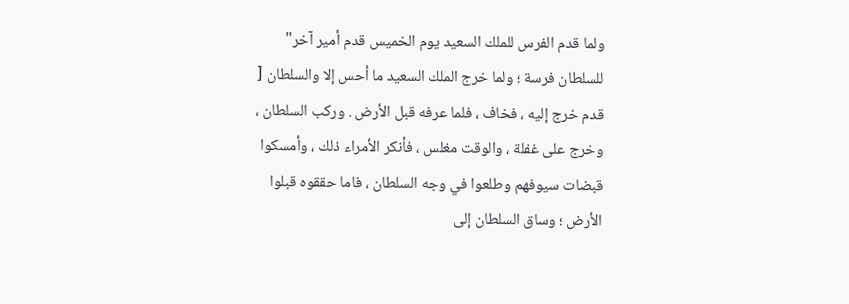ولما قدم الفرس للملك السعيد يوم الخميس قدم أمير آخر" للسلطان فرسة ؛ ولما خرج الملك السعيد ما أحس إلا والسلطان [ قدم خرج إليه ، فخاف ، فلما عرفه قبل الأرض . وركب السلطان ، وخرج على غفلة ، والوقت مغلس ، فأنكر الأمراء ذلك ، وأمسكوا قبضات سيوفهم وطلعوا في وجه السلطان ، فاما حققوه قبلوا الأرض ؛ وساق السلطان إلى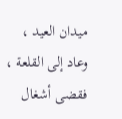ميدان العيد ، وعاد إلى القلعة ، فقضى أشغال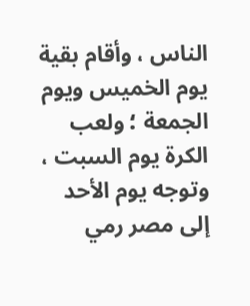الناس ، وأقام بقية يوم الخميس ويوم الجمعة ؛ ولعب الكرة يوم السبت ، وتوجه يوم الأحد إلى مصر رمي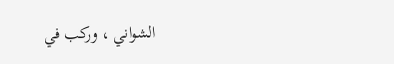الشواني ، وركب في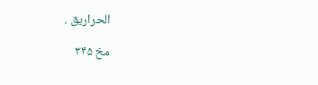الحراريق .

مخ ۳۴۵